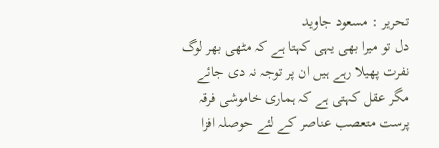تحریر : مسعود جاوید
دل تو میرا بھی یہی کہتا ہے کہ مٹھی بھر لوگ نفرت پھیلا رہے ہیں ان پر توجہ نہ دی جائے مگر عقل کہتی ہے کہ ہماری خاموشی فرقہ پرست متعصب عناصر کے لئے حوصلہ افزا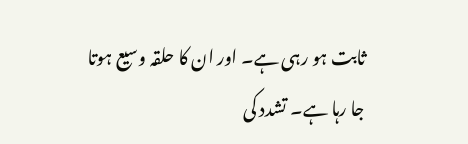ثابت ہو رہی ہے۔ اور ان کا حلقہ وسیع ہوتا جا رہا ہے۔ تشدد کی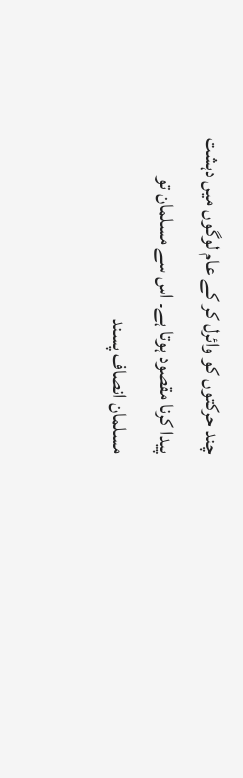چند حرکتوں کو وائرل کر کے عام لوگوں میں دہشت پیدا کرنا مقصود ہوتا ہے۔ اس سے مسلمان تو مسلمان انصاف پسند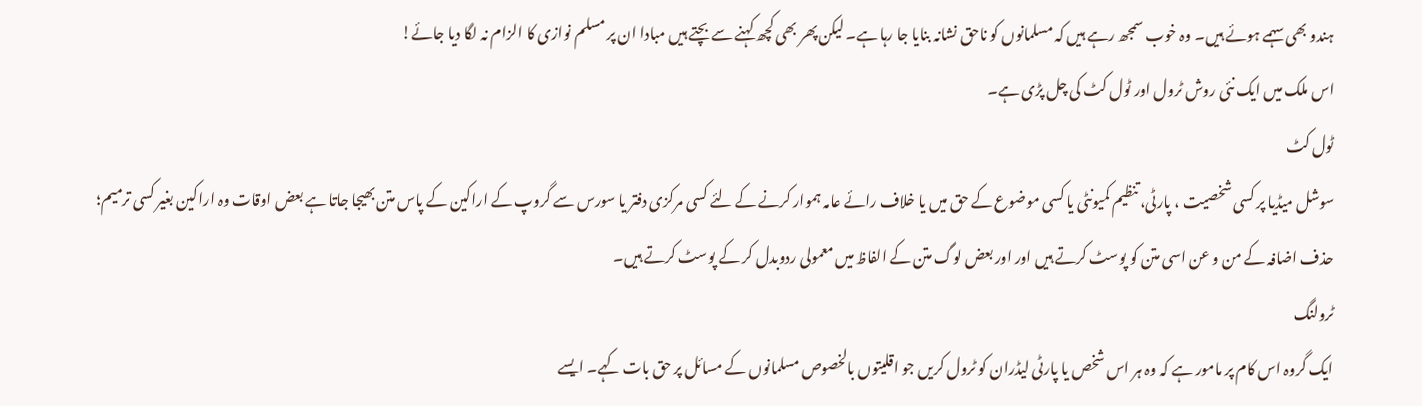ہندو بھی سہمے ہوئے ہیں۔ وہ خوب سمجھ رہے ہیں کہ مسلمانوں کو ناحق نشانہ بنایا جا رہا ہے۔ لیکن پھر بھی کچھ کہنے سے بچتے ہیں مبادا ان پر مسلم نوازی کا الزام نہ لگا دیا جائے!
اس ملک میں ایک نئی روش ٹرول اور ٹول کٹ کی چل پڑی ہے۔
ٹول کٹ
سوشل میڈیا پر کسی شخصیت ، پارٹی، تنظیم کمیونٹی یا کسی موضوع کے حق میں یا خلاف رائے عامہ ہموار کرنے کے لئے کسی مرکزی دفتر یا سورس سے گروپ کے اراکین کے پاس متن بھیجا جاتا ہے بعض اوقات وہ اراکین بغیر کسی ترمیم؛ حذف اضافہ کے من و عن اسی متن کو پوسٹ کرتے ہیں اور اور بعض لوگ متن کے الفاظ میں معمولی ردوبدل کر کے پوسٹ کرتے ہیں۔
ٹرولنگ
ایک گروہ اس کام پر مامور ہے کہ وہ ہر اس شخص یا پارٹی لیڈران کو ٹرول کریں جو اقلیتوں بالخصوص مسلمانوں کے مسائل پر حق بات کہے۔ ایسے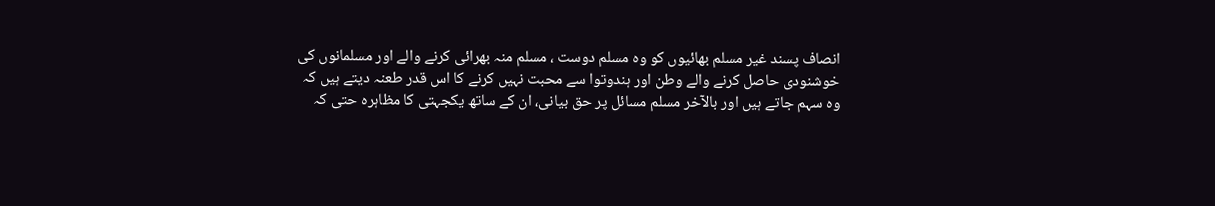انصاف پسند غیر مسلم بھائیوں کو وہ مسلم دوست ، مسلم منہ بھرائی کرنے والے اور مسلمانوں کی خوشنودی حاصل کرنے والے وطن اور ہندوتوا سے محبت نہیں کرنے کا اس قدر طعنہ دیتے ہیں کہ وہ سہم جاتے ہیں اور بالآخر مسلم مسائل پر حق بیانی، ان کے ساتھ یکجہتی کا مظاہرہ حتی کہ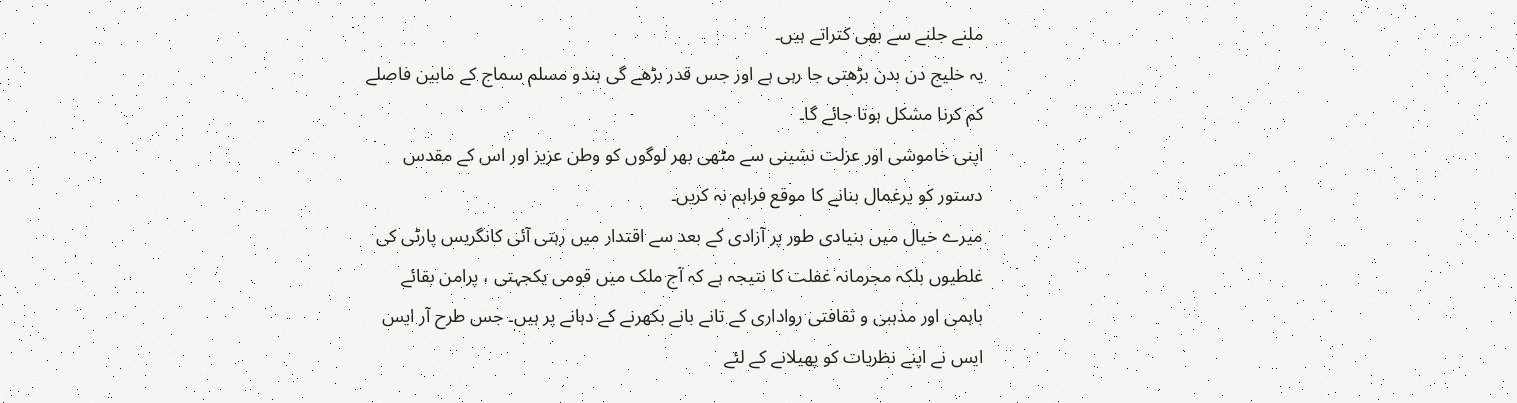ملنے جلنے سے بھی کتراتے ہیں۔
یہ خلیج دن بدن بڑھتی جا رہی ہے اور جس قدر بڑھے گی ہندو مسلم سماج کے مابین فاصلے کم کرنا مشکل ہوتا جائے گا۔
اپنی خاموشی اور عزلت نشینی سے مٹھی بھر لوگوں کو وطن عزیز اور اس کے مقدس دستور کو یرغمال بنانے کا موقع فراہم نہ کریں۔
میرے خیال میں بنیادی طور پر آزادی کے بعد سے اقتدار میں رہتی آئی کانگریس پارٹی کی غلطیوں بلکہ مجرمانہ غفلت کا نتیجہ ہے کہ آج ملک میں قومی یکجہتی ، پرامن بقائے باہمی اور مذہبی و ثقافتی رواداری کے تانے بانے بکھرنے کے دہانے پر ہیں۔ جس طرح آر ایس ایس نے اپنے نظریات کو پھیلانے کے لئے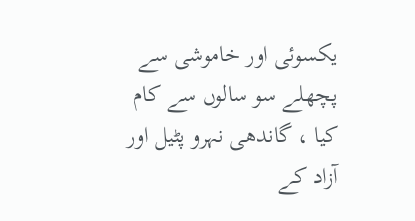یکسوئی اور خاموشی سے پچھلے سو سالوں سے کام کیا ، گاندھی نہرو پٹیل اور آزاد کے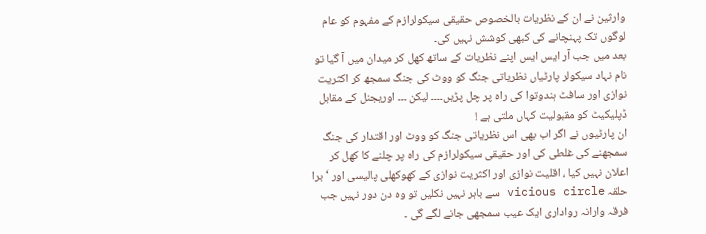وارثین نے ان کے نظریات بالخصوص حقیقی سیکولرازم کے مفہوم کو عام لوگوں تک پہنچانے کی کبھی کوشش نہیں کی۔
بعد میں جب آر ایس ایس اپنے نظریات کے ساتھ کھل کر میدان میں آ گیا تو نام نہاد سیکولر پارٹیاں نظریاتی جنگ کو ووٹ کی جنگ سمجھ کر اکثریت نوازی اور سافٹ ہندوتوا کی راہ پر چل پڑیں۔۔۔۔ لیکن ۔۔۔ اوریجنل کے مقابل ڈپلیکیٹ کو مقبولیت کہاں ملتی ہے !
ان پارٹیوں نے اگر اب بھی اس نظریاتی جنگ کو ووٹ اور اقتدار کی جنگ سمجھنے کی غلطی کی اور حقیقی سیکولرازم کی راہ پر چلنے کا کھل کر اعلان نہیں کیا ، اقلیت نوازی اور اکثریت نوازی کے کھوکھلی پالیسی اور ‘برا حلقہ vicious circle سے باہر نہیں نکلیں تو وہ دن دور نہیں جب فرقہ وارانہ رواداری ایک عیب سمجھی جانے لگے گی ۔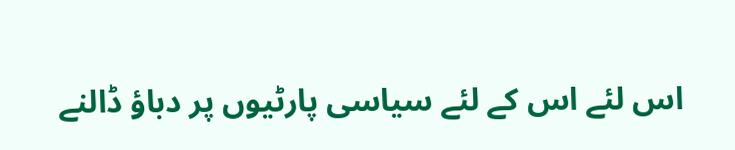اس لئے اس کے لئے سیاسی پارٹیوں پر دباؤ ڈالنے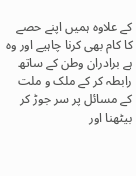کے علاوہ ہمیں اپنے حصے کا کام بھی کرنا چاہیے اور وہ ہے برادران وطن کے ساتھ رابطہ کر کے ملک و ملت کے مسائل پر سر جوڑ کر بیٹھنا اور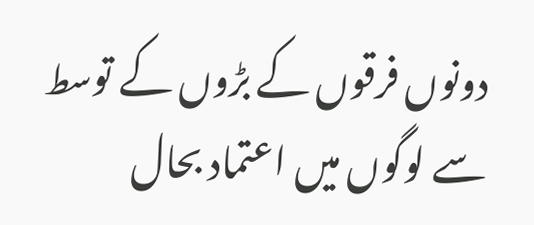دونوں فرقوں کے بڑوں کے توسط سے لوگوں میں اعتماد بحال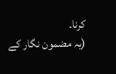کرنا۔
(یہ مضمون نگار کے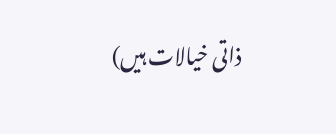ذاتی خیالات ہیں)